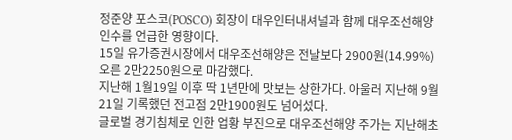정준양 포스코(POSCO) 회장이 대우인터내셔널과 함께 대우조선해양 인수를 언급한 영향이다.
15일 유가증권시장에서 대우조선해양은 전날보다 2900원(14.99%) 오른 2만2250원으로 마감했다.
지난해 1월19일 이후 딱 1년만에 맛보는 상한가다. 아울러 지난해 9월 21일 기록했던 전고점 2만1900원도 넘어섰다.
글로벌 경기침체로 인한 업황 부진으로 대우조선해양 주가는 지난해초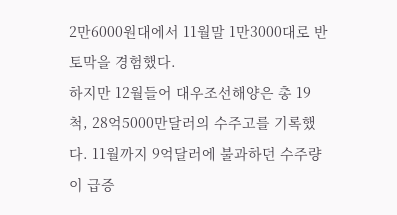2만6000원대에서 11월말 1만3000대로 반토막을 경험했다.
하지만 12월들어 대우조선해양은 총 19척, 28억5000만달러의 수주고를 기록했다. 11월까지 9억달러에 불과하던 수주량이 급증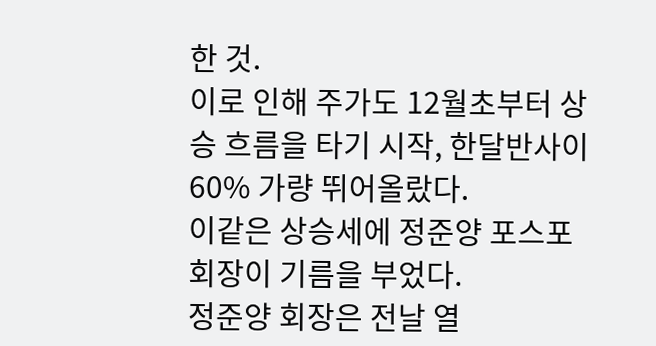한 것.
이로 인해 주가도 12월초부터 상승 흐름을 타기 시작, 한달반사이 60% 가량 뛰어올랐다.
이같은 상승세에 정준양 포스포 회장이 기름을 부었다.
정준양 회장은 전날 열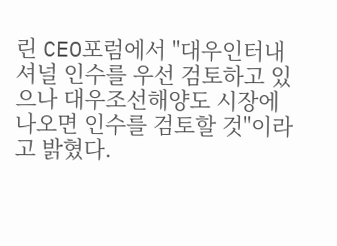린 CEO포럼에서 "대우인터내셔널 인수를 우선 검토하고 있으나 대우조선해양도 시장에 나오면 인수를 검토할 것"이라고 밝혔다.